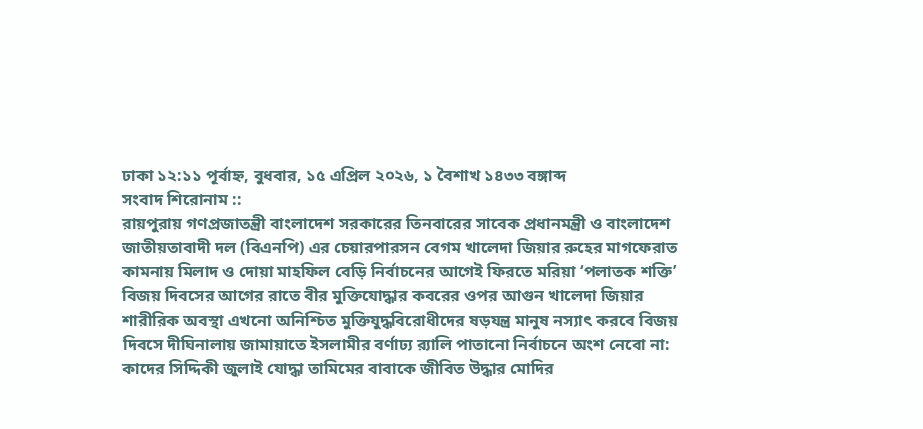ঢাকা ১২:১১ পূর্বাহ্ন, বুধবার, ১৫ এপ্রিল ২০২৬, ১ বৈশাখ ১৪৩৩ বঙ্গাব্দ
সংবাদ শিরোনাম ::
রায়পুরায় গণপ্রজাতন্ত্রী বাংলাদেশ সরকারের তিনবারের সাবেক প্রধানমন্ত্রী ও বাংলাদেশ জাতীয়তাবাদী দল (বিএনপি) এর চেয়ারপারসন বেগম খালেদা জিয়ার রুহের মাগফেরাত কামনায় মিলাদ ও দোয়া মাহফিল বেড়ি নির্বাচনের আগেই ফিরতে মরিয়া ‘পলাতক শক্তি’ বিজয় দিবসের আগের রাতে বীর মুক্তিযোদ্ধার কবরের ওপর আগুন খালেদা জিয়ার শারীরিক অবস্থা এখনো অনিশ্চিত মুক্তিযুদ্ধবিরোধীদের ষড়যন্ত্র মানুষ নস্যাৎ করবে বিজয় দিবসে দীঘিনালায় জামায়াতে ইসলামীর বর্ণাঢ্য র‍্যালি পাতানো নির্বাচনে অংশ নেবো না: কাদের সিদ্দিকী জুলাই যোদ্ধা তামিমের বাবাকে জীবিত উদ্ধার মোদির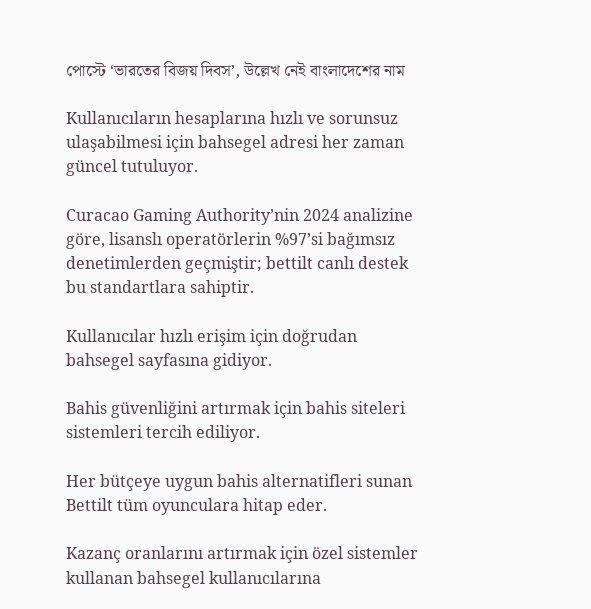পোস্টে ‘ভারতের বিজয় দিবস’, উল্লেখ নেই বাংলাদেশের নাম

Kullanıcıların hesaplarına hızlı ve sorunsuz ulaşabilmesi için bahsegel adresi her zaman güncel tutuluyor.

Curacao Gaming Authority’nin 2024 analizine göre, lisanslı operatörlerin %97’si bağımsız denetimlerden geçmiştir; bettilt canlı destek bu standartlara sahiptir.

Kullanıcılar hızlı erişim için doğrudan bahsegel sayfasına gidiyor.

Bahis güvenliğini artırmak için bahis siteleri sistemleri tercih ediliyor.

Her bütçeye uygun bahis alternatifleri sunan Bettilt tüm oyunculara hitap eder.

Kazanç oranlarını artırmak için özel sistemler kullanan bahsegel kullanıcılarına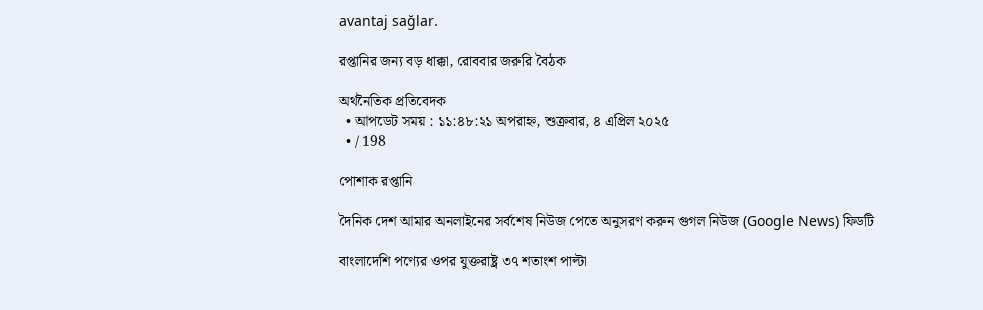avantaj sağlar.

রপ্তানির জন্য বড় ধাক্কা, রোববার জরুরি বৈঠক

অর্থনৈতিক প্রতিবেদক
  • আপডেট সময় : ১১:৪৮:২১ অপরাহ্ন, শুক্রবার, ৪ এপ্রিল ২০২৫
  • / 198

পোশাক রপ্তানি

দৈনিক দেশ আমার অনলাইনের সর্বশেষ নিউজ পেতে অনুসরণ করুন গুগল নিউজ (Google News) ফিডটি

বাংলাদেশি পণ্যের ওপর যুক্তরাষ্ট্র ৩৭ শতাংশ পাল্টা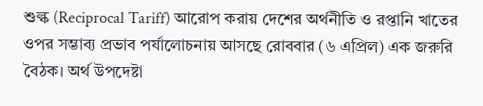শুল্ক (Reciprocal Tariff) আরোপ করায় দেশের অর্থনীতি ও রপ্তানি খাতের ওপর সম্ভাব্য প্রভাব পর্যালোচনায় আসছে রোববার (৬ এপ্রিল) এক জরুরি বৈঠক। অর্থ উপদেষ্টা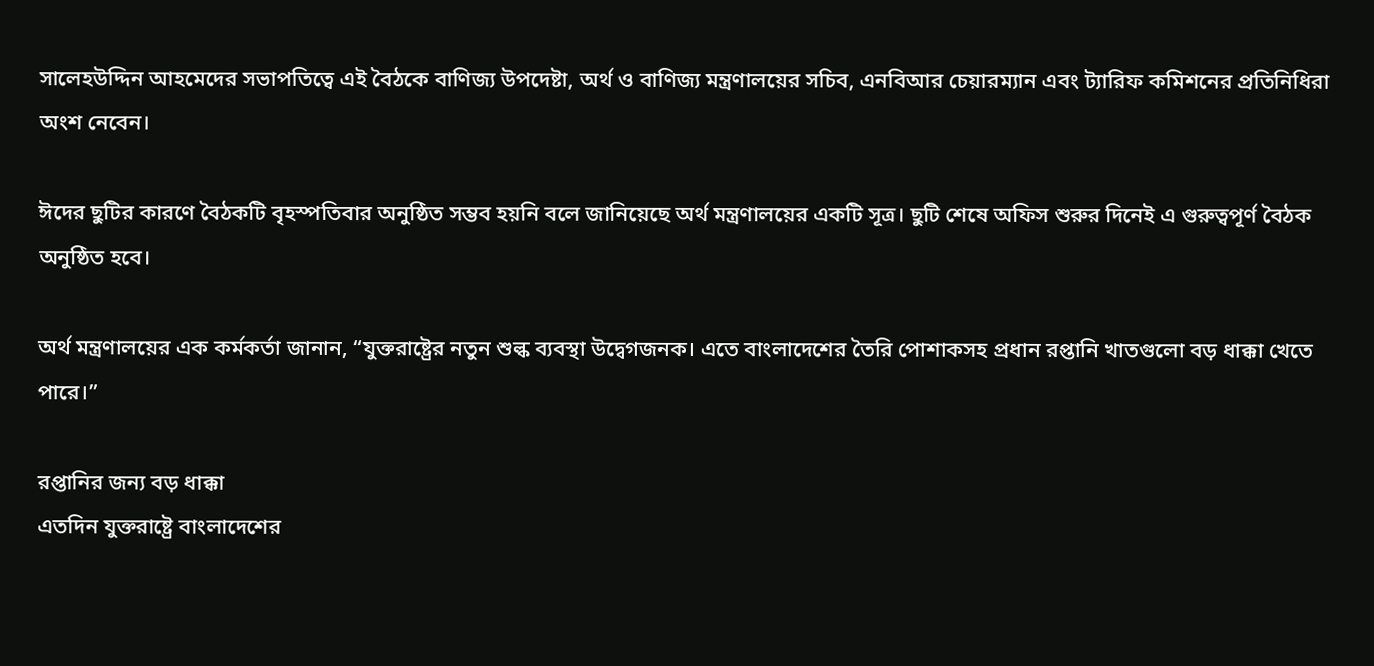সালেহউদ্দিন আহমেদের সভাপতিত্বে এই বৈঠকে বাণিজ্য উপদেষ্টা, অর্থ ও বাণিজ্য মন্ত্রণালয়ের সচিব, এনবিআর চেয়ারম্যান এবং ট্যারিফ কমিশনের প্রতিনিধিরা অংশ নেবেন।

ঈদের ছুটির কারণে বৈঠকটি বৃহস্পতিবার অনুষ্ঠিত সম্ভব হয়নি বলে জানিয়েছে অর্থ মন্ত্রণালয়ের একটি সূত্র। ছুটি শেষে অফিস শুরুর দিনেই এ গুরুত্বপূর্ণ বৈঠক অনুষ্ঠিত হবে।

অর্থ মন্ত্রণালয়ের এক কর্মকর্তা জানান, “যুক্তরাষ্ট্রের নতুন শুল্ক ব্যবস্থা উদ্বেগজনক। এতে বাংলাদেশের তৈরি পোশাকসহ প্রধান রপ্তানি খাতগুলো বড় ধাক্কা খেতে পারে।”

রপ্তানির জন্য বড় ধাক্কা
এতদিন যুক্তরাষ্ট্রে বাংলাদেশের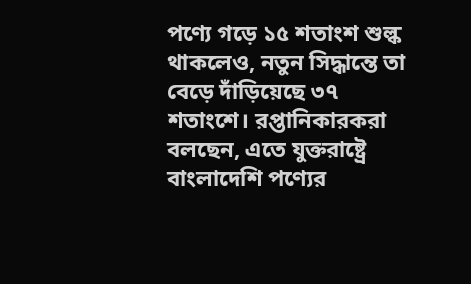পণ্যে গড়ে ১৫ শতাংশ শুল্ক থাকলেও, নতুন সিদ্ধান্তে তা বেড়ে দাঁড়িয়েছে ৩৭ শতাংশে। রপ্তানিকারকরা বলছেন, এতে যুক্তরাষ্ট্রে বাংলাদেশি পণ্যের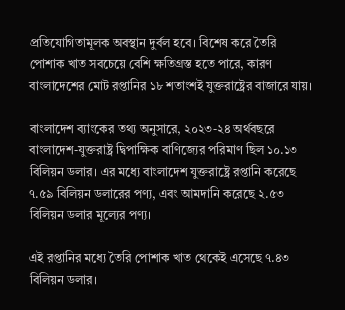প্রতিযোগিতামূলক অবস্থান দুর্বল হবে। বিশেষ করে তৈরি পোশাক খাত সবচেয়ে বেশি ক্ষতিগ্রস্ত হতে পারে, কারণ বাংলাদেশের মোট রপ্তানির ১৮ শতাংশই যুক্তরাষ্ট্রের বাজারে যায়।

বাংলাদেশ ব্যাংকের তথ্য অনুসারে, ২০২৩-২৪ অর্থবছরে বাংলাদেশ-যুক্তরাষ্ট্র দ্বিপাক্ষিক বাণিজ্যের পরিমাণ ছিল ১০.১৩ বিলিয়ন ডলার। এর মধ্যে বাংলাদেশ যুক্তরাষ্ট্রে রপ্তানি করেছে ৭.৫৯ বিলিয়ন ডলারের পণ্য, এবং আমদানি করেছে ২.৫৩ বিলিয়ন ডলার মূল্যের পণ্য।

এই রপ্তানির মধ্যে তৈরি পোশাক খাত থেকেই এসেছে ৭.৪৩ বিলিয়ন ডলার।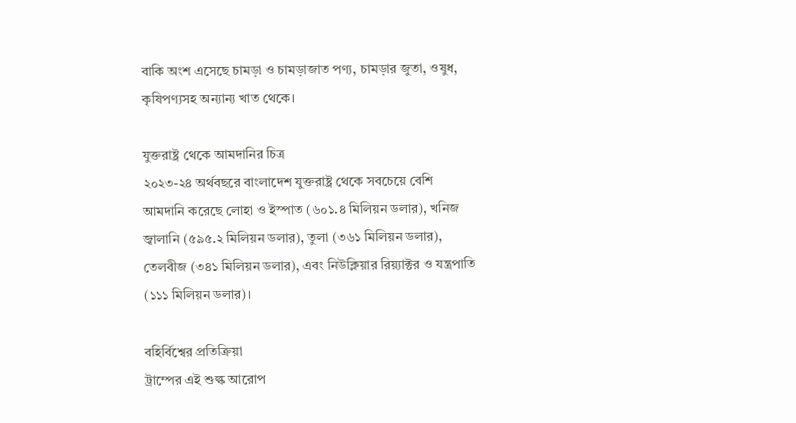বাকি অংশ এসেছে চামড়া ও চামড়াজাত পণ্য, চামড়ার জুতা, ওষুধ, কৃষিপণ্যসহ অন্যান্য খাত থেকে।

যুক্তরাষ্ট্র থেকে আমদানির চিত্র
২০২৩-২৪ অর্থবছরে বাংলাদেশ যুক্তরাষ্ট্র থেকে সবচেয়ে বেশি আমদানি করেছে লোহা ও ইস্পাত (৬০১.৪ মিলিয়ন ডলার), খনিজ জ্বালানি (৫৯৫.২ মিলিয়ন ডলার), তুলা (৩৬১ মিলিয়ন ডলার), তেলবীজ (৩৪১ মিলিয়ন ডলার), এবং নিউক্লিয়ার রিয়্যাক্টর ও যন্ত্রপাতি (১১১ মিলিয়ন ডলার)।

বহির্বিশ্বের প্রতিক্রিয়া
ট্রাম্পের এই শুল্ক আরোপ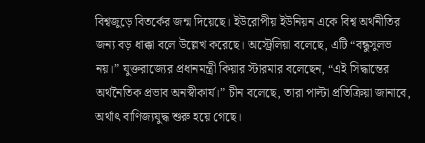বিশ্বজুড়ে বিতর্কের জন্ম দিয়েছে। ইউরোপীয় ইউনিয়ন একে বিশ্ব অর্থনীতির জন্য বড় ধাক্কা বলে উল্লেখ করেছে। অস্ট্রেলিয়া বলেছে, এটি “বন্ধুসুলভ নয়।” যুক্তরাজ্যের প্রধানমন্ত্রী কিয়ার স্টারমার বলেছেন, “এই সিদ্ধান্তের অর্থনৈতিক প্রভাব অনস্বীকার্য।” চীন বলেছে, তারা পাল্টা প্রতিক্রিয়া জানাবে, অর্থাৎ বাণিজ্যযুদ্ধ শুরু হয়ে গেছে।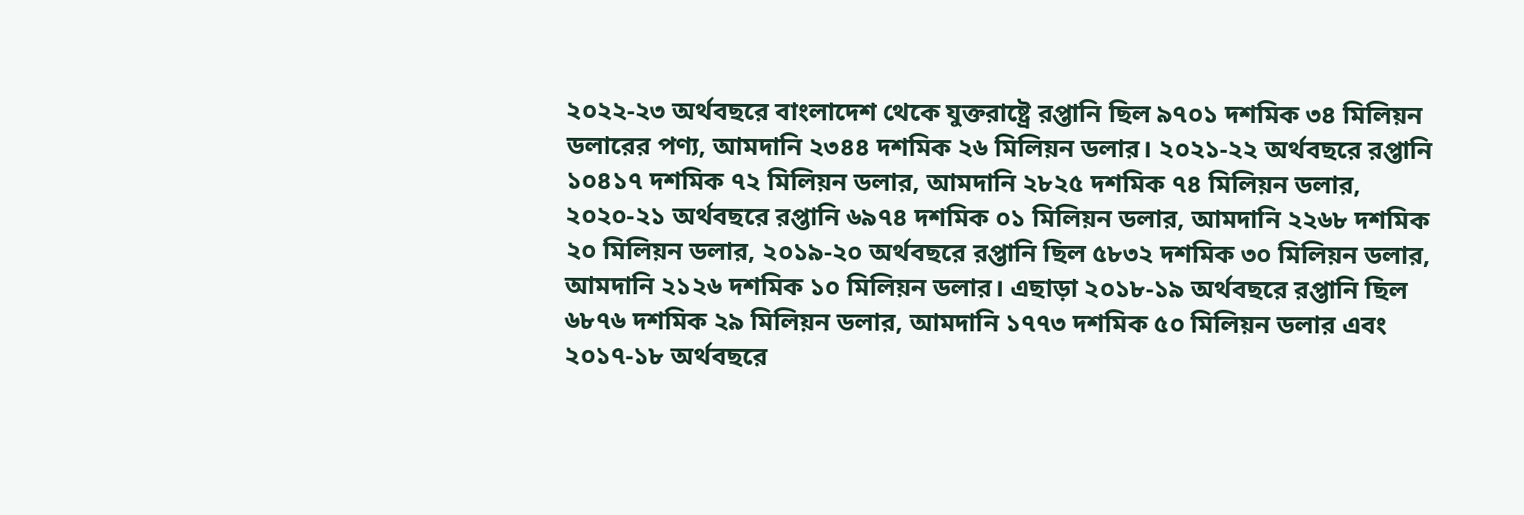২০২২-২৩ অর্থবছরে বাংলাদেশ থেকে যুক্তরাষ্ট্রে রপ্তানি ছিল ৯৭০১ দশমিক ৩৪ মিলিয়ন ডলারের পণ্য, আমদানি ২৩৪৪ দশমিক ২৬ মিলিয়ন ডলার। ২০২১-২২ অর্থবছরে রপ্তানি ১০৪১৭ দশমিক ৭২ মিলিয়ন ডলার, আমদানি ২৮২৫ দশমিক ৭৪ মিলিয়ন ডলার, ২০২০-২১ অর্থবছরে রপ্তানি ৬৯৭৪ দশমিক ০১ মিলিয়ন ডলার, আমদানি ২২৬৮ দশমিক ২০ মিলিয়ন ডলার, ২০১৯-২০ অর্থবছরে রপ্তানি ছিল ৫৮৩২ দশমিক ৩০ মিলিয়ন ডলার, আমদানি ২১২৬ দশমিক ১০ মিলিয়ন ডলার। এছাড়া ২০১৮-১৯ অর্থবছরে রপ্তানি ছিল ৬৮৭৬ দশমিক ২৯ মিলিয়ন ডলার, আমদানি ১৭৭৩ দশমিক ৫০ মিলিয়ন ডলার এবং ২০১৭-১৮ অর্থবছরে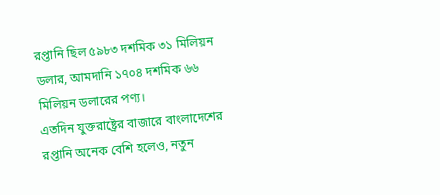রপ্তানি ছিল ৫৯৮৩ দশমিক ৩১ মিলিয়ন ডলার, আমদানি ১৭০৪ দশমিক ৬৬ মিলিয়ন ডলারের পণ্য।
এতদিন যুক্তরাষ্ট্রের বাজারে বাংলাদেশের রপ্তানি অনেক বেশি হলেও, নতুন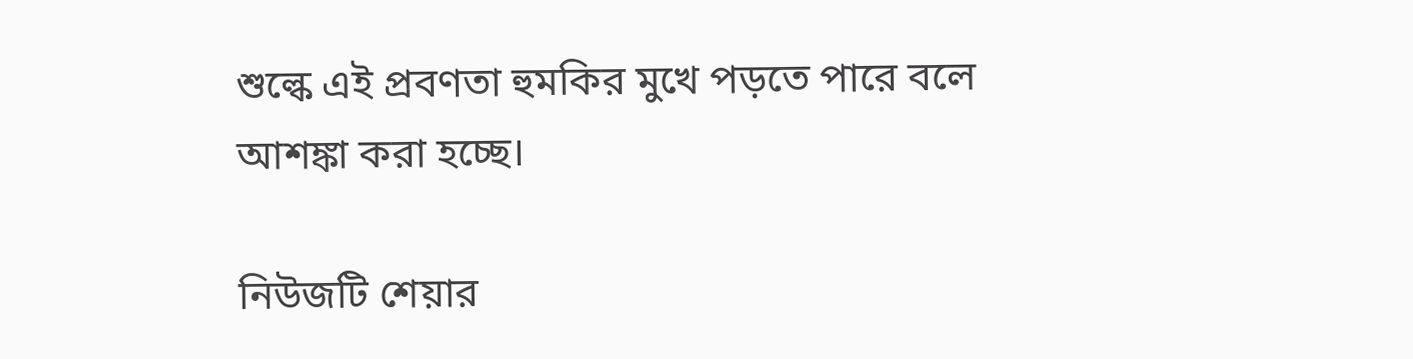শুল্কে এই প্রবণতা হুমকির মুখে পড়তে পারে বলে আশঙ্কা করা হচ্ছে।

নিউজটি শেয়ার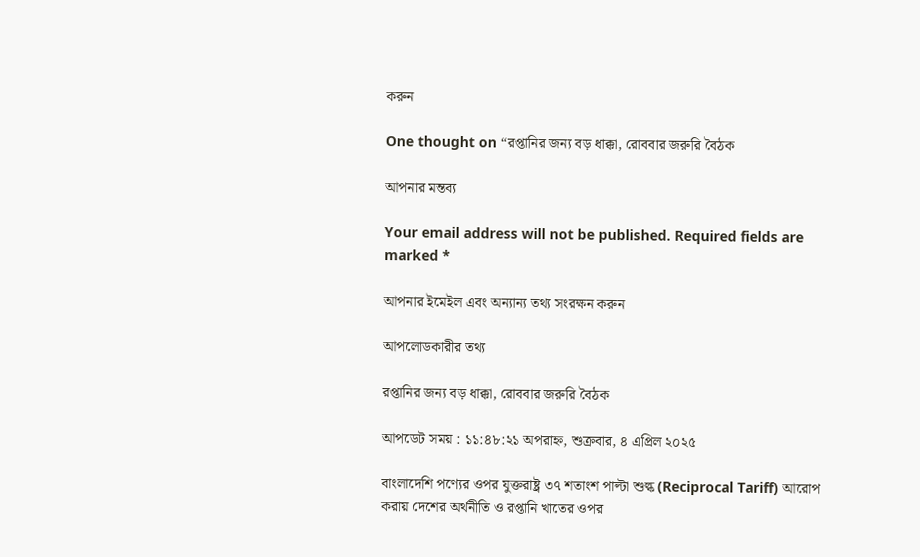করুন

One thought on “রপ্তানির জন্য বড় ধাক্কা, রোববার জরুরি বৈঠক

আপনার মন্তব্য

Your email address will not be published. Required fields are marked *

আপনার ইমেইল এবং অন্যান্য তথ্য সংরক্ষন করুন

আপলোডকারীর তথ্য

রপ্তানির জন্য বড় ধাক্কা, রোববার জরুরি বৈঠক

আপডেট সময় : ১১:৪৮:২১ অপরাহ্ন, শুক্রবার, ৪ এপ্রিল ২০২৫

বাংলাদেশি পণ্যের ওপর যুক্তরাষ্ট্র ৩৭ শতাংশ পাল্টা শুল্ক (Reciprocal Tariff) আরোপ করায় দেশের অর্থনীতি ও রপ্তানি খাতের ওপর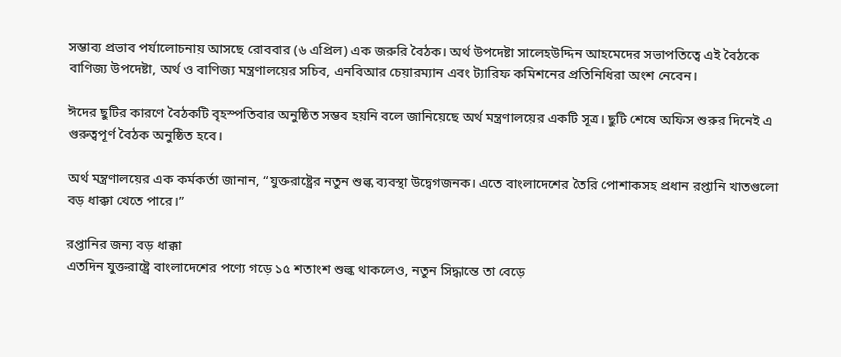সম্ভাব্য প্রভাব পর্যালোচনায় আসছে রোববার (৬ এপ্রিল) এক জরুরি বৈঠক। অর্থ উপদেষ্টা সালেহউদ্দিন আহমেদের সভাপতিত্বে এই বৈঠকে বাণিজ্য উপদেষ্টা, অর্থ ও বাণিজ্য মন্ত্রণালয়ের সচিব, এনবিআর চেয়ারম্যান এবং ট্যারিফ কমিশনের প্রতিনিধিরা অংশ নেবেন।

ঈদের ছুটির কারণে বৈঠকটি বৃহস্পতিবার অনুষ্ঠিত সম্ভব হয়নি বলে জানিয়েছে অর্থ মন্ত্রণালয়ের একটি সূত্র। ছুটি শেষে অফিস শুরুর দিনেই এ গুরুত্বপূর্ণ বৈঠক অনুষ্ঠিত হবে।

অর্থ মন্ত্রণালয়ের এক কর্মকর্তা জানান, “যুক্তরাষ্ট্রের নতুন শুল্ক ব্যবস্থা উদ্বেগজনক। এতে বাংলাদেশের তৈরি পোশাকসহ প্রধান রপ্তানি খাতগুলো বড় ধাক্কা খেতে পারে।”

রপ্তানির জন্য বড় ধাক্কা
এতদিন যুক্তরাষ্ট্রে বাংলাদেশের পণ্যে গড়ে ১৫ শতাংশ শুল্ক থাকলেও, নতুন সিদ্ধান্তে তা বেড়ে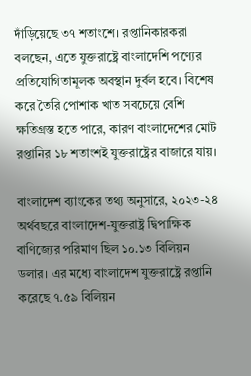দাঁড়িয়েছে ৩৭ শতাংশে। রপ্তানিকারকরা বলছেন, এতে যুক্তরাষ্ট্রে বাংলাদেশি পণ্যের প্রতিযোগিতামূলক অবস্থান দুর্বল হবে। বিশেষ করে তৈরি পোশাক খাত সবচেয়ে বেশি ক্ষতিগ্রস্ত হতে পারে, কারণ বাংলাদেশের মোট রপ্তানির ১৮ শতাংশই যুক্তরাষ্ট্রের বাজারে যায়।

বাংলাদেশ ব্যাংকের তথ্য অনুসারে, ২০২৩-২৪ অর্থবছরে বাংলাদেশ-যুক্তরাষ্ট্র দ্বিপাক্ষিক বাণিজ্যের পরিমাণ ছিল ১০.১৩ বিলিয়ন ডলার। এর মধ্যে বাংলাদেশ যুক্তরাষ্ট্রে রপ্তানি করেছে ৭.৫৯ বিলিয়ন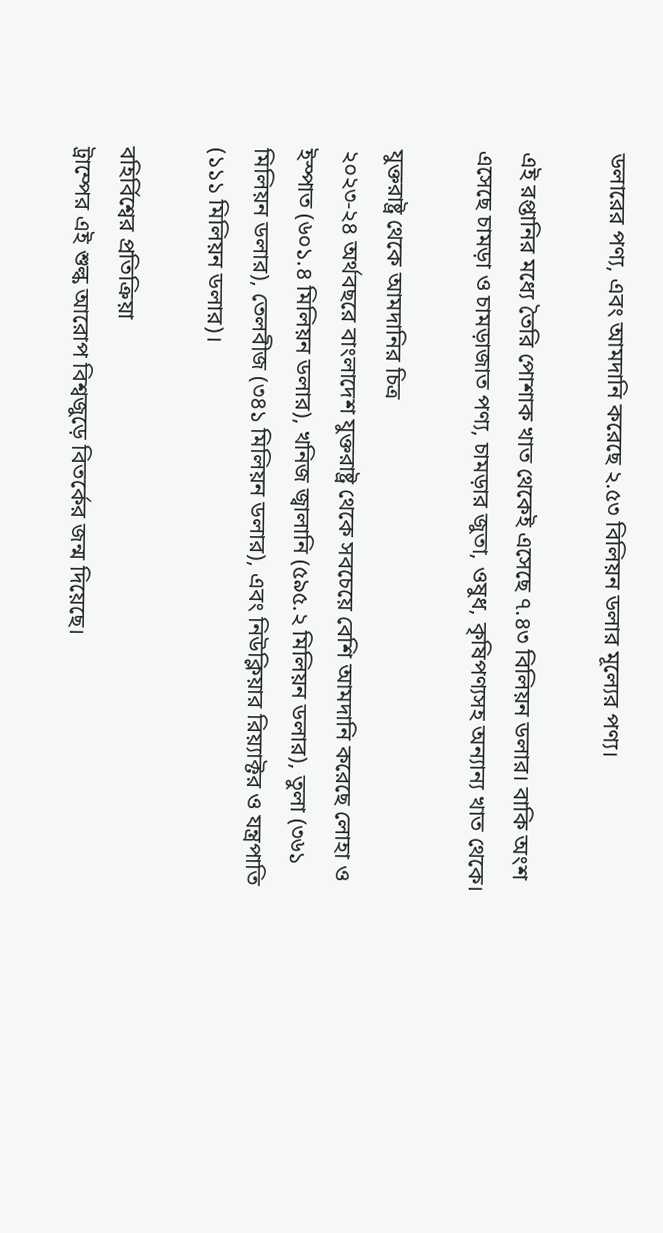ডলারের পণ্য, এবং আমদানি করেছে ২.৫৩ বিলিয়ন ডলার মূল্যের পণ্য।

এই রপ্তানির মধ্যে তৈরি পোশাক খাত থেকেই এসেছে ৭.৪৩ বিলিয়ন ডলার। বাকি অংশ এসেছে চামড়া ও চামড়াজাত পণ্য, চামড়ার জুতা, ওষুধ, কৃষিপণ্যসহ অন্যান্য খাত থেকে।

যুক্তরাষ্ট্র থেকে আমদানির চিত্র
২০২৩-২৪ অর্থবছরে বাংলাদেশ যুক্তরাষ্ট্র থেকে সবচেয়ে বেশি আমদানি করেছে লোহা ও ইস্পাত (৬০১.৪ মিলিয়ন ডলার), খনিজ জ্বালানি (৫৯৫.২ মিলিয়ন ডলার), তুলা (৩৬১ মিলিয়ন ডলার), তেলবীজ (৩৪১ মিলিয়ন ডলার), এবং নিউক্লিয়ার রিয়্যাক্টর ও যন্ত্রপাতি (১১১ মিলিয়ন ডলার)।

বহির্বিশ্বের প্রতিক্রিয়া
ট্রাম্পের এই শুল্ক আরোপ বিশ্বজুড়ে বিতর্কের জন্ম দিয়েছে।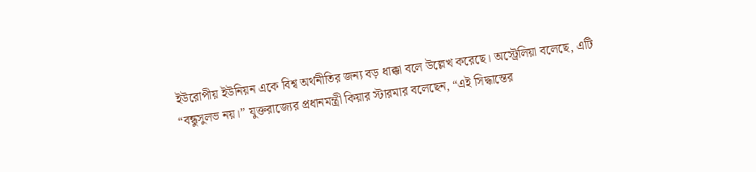ইউরোপীয় ইউনিয়ন একে বিশ্ব অর্থনীতির জন্য বড় ধাক্কা বলে উল্লেখ করেছে। অস্ট্রেলিয়া বলেছে, এটি “বন্ধুসুলভ নয়।” যুক্তরাজ্যের প্রধানমন্ত্রী কিয়ার স্টারমার বলেছেন, “এই সিদ্ধান্তের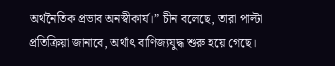অর্থনৈতিক প্রভাব অনস্বীকার্য।” চীন বলেছে, তারা পাল্টা প্রতিক্রিয়া জানাবে, অর্থাৎ বাণিজ্যযুদ্ধ শুরু হয়ে গেছে।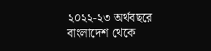২০২২-২৩ অর্থবছরে বাংলাদেশ থেকে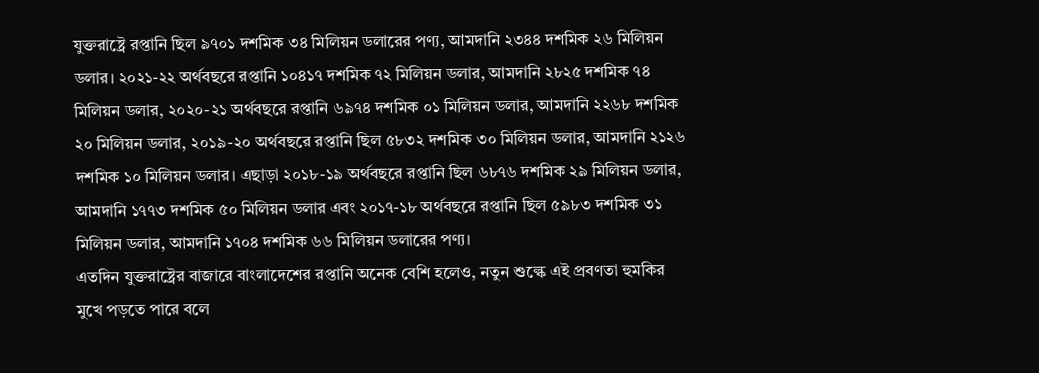যুক্তরাষ্ট্রে রপ্তানি ছিল ৯৭০১ দশমিক ৩৪ মিলিয়ন ডলারের পণ্য, আমদানি ২৩৪৪ দশমিক ২৬ মিলিয়ন ডলার। ২০২১-২২ অর্থবছরে রপ্তানি ১০৪১৭ দশমিক ৭২ মিলিয়ন ডলার, আমদানি ২৮২৫ দশমিক ৭৪ মিলিয়ন ডলার, ২০২০-২১ অর্থবছরে রপ্তানি ৬৯৭৪ দশমিক ০১ মিলিয়ন ডলার, আমদানি ২২৬৮ দশমিক ২০ মিলিয়ন ডলার, ২০১৯-২০ অর্থবছরে রপ্তানি ছিল ৫৮৩২ দশমিক ৩০ মিলিয়ন ডলার, আমদানি ২১২৬ দশমিক ১০ মিলিয়ন ডলার। এছাড়া ২০১৮-১৯ অর্থবছরে রপ্তানি ছিল ৬৮৭৬ দশমিক ২৯ মিলিয়ন ডলার, আমদানি ১৭৭৩ দশমিক ৫০ মিলিয়ন ডলার এবং ২০১৭-১৮ অর্থবছরে রপ্তানি ছিল ৫৯৮৩ দশমিক ৩১ মিলিয়ন ডলার, আমদানি ১৭০৪ দশমিক ৬৬ মিলিয়ন ডলারের পণ্য।
এতদিন যুক্তরাষ্ট্রের বাজারে বাংলাদেশের রপ্তানি অনেক বেশি হলেও, নতুন শুল্কে এই প্রবণতা হুমকির মুখে পড়তে পারে বলে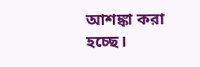আশঙ্কা করা হচ্ছে।